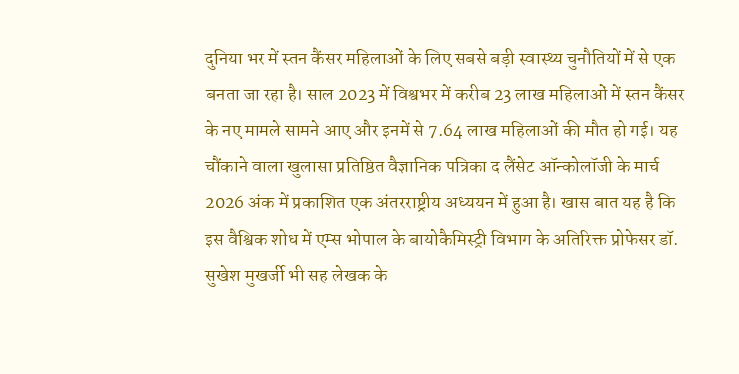दुनिया भर में स्तन कैंसर महिलाओं के लिए सबसे बड़ी स्वास्थ्य चुनौतियों में से एक बनता जा रहा है। साल 2023 में विश्वभर में करीब 23 लाख महिलाओं में स्तन कैंसर के नए मामले सामने आए और इनमें से 7.64 लाख महिलाओं की मौत हो गई। यह चौंकाने वाला खुलासा प्रतिष्ठित वैज्ञानिक पत्रिका द लैंसेट ऑन्कोलॉजी के मार्च 2026 अंक में प्रकाशित एक अंतरराष्ट्रीय अध्ययन में हुआ है। खास बात यह है कि इस वैश्विक शोध में एम्स भोपाल के बायोकैमिस्ट्री विभाग के अतिरिक्त प्रोफेसर डॉ. सुखेश मुखर्जी भी सह लेखक के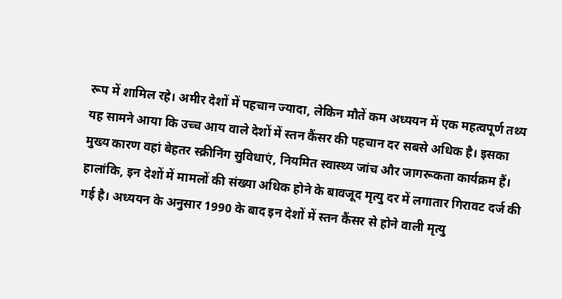रूप में शामिल रहे। अमीर देशों में पहचान ज्यादा, लेकिन मौतें कम अध्ययन में एक महत्वपूर्ण तथ्य यह सामने आया कि उच्च आय वाले देशों में स्तन कैंसर की पहचान दर सबसे अधिक है। इसका मुख्य कारण वहां बेहतर स्क्रीनिंग सुविधाएं, नियमित स्वास्थ्य जांच और जागरूकता कार्यक्रम हैं। हालांकि, इन देशों में मामलों की संख्या अधिक होने के बावजूद मृत्यु दर में लगातार गिरावट दर्ज की गई है। अध्ययन के अनुसार 1990 के बाद इन देशों में स्तन कैंसर से होने वाली मृत्यु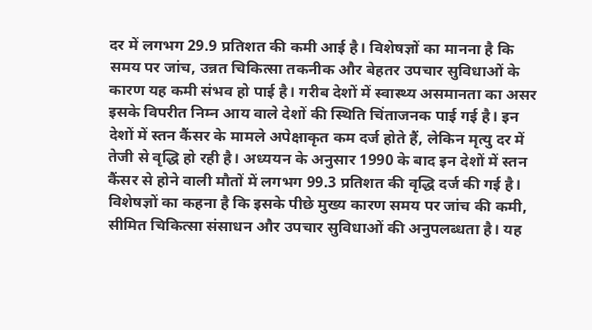दर में लगभग 29.9 प्रतिशत की कमी आई है। विशेषज्ञों का मानना है कि समय पर जांच, उन्नत चिकित्सा तकनीक और बेहतर उपचार सुविधाओं के कारण यह कमी संभव हो पाई है। गरीब देशों में स्वास्थ्य असमानता का असर इसके विपरीत निम्न आय वाले देशों की स्थिति चिंताजनक पाई गई है। इन देशों में स्तन कैंसर के मामले अपेक्षाकृत कम दर्ज होते हैं, लेकिन मृत्यु दर में तेजी से वृद्धि हो रही है। अध्ययन के अनुसार 1990 के बाद इन देशों में स्तन कैंसर से होने वाली मौतों में लगभग 99.3 प्रतिशत की वृद्धि दर्ज की गई है। विशेषज्ञों का कहना है कि इसके पीछे मुख्य कारण समय पर जांच की कमी, सीमित चिकित्सा संसाधन और उपचार सुविधाओं की अनुपलब्धता है। यह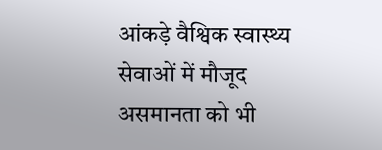आंकड़े वैश्विक स्वास्थ्य सेवाओं में मौजूद असमानता को भी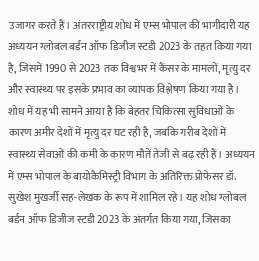उजागर करते हैं। अंतरराष्ट्रीय शोध में एम्स भोपाल की भागीदारी यह अध्ययन ग्लोबल बर्डन ऑफ डिजीज स्टडी 2023 के तहत किया गया है, जिसमें 1990 से 2023 तक विश्वभर में कैंसर के मामलों, मृत्यु दर और स्वास्थ्य पर इसके प्रभाव का व्यापक विश्लेषण किया गया है। शोध में यह भी सामने आया है कि बेहतर चिकित्सा सुविधाओं के कारण अमीर देशों में मृत्यु दर घट रही है, जबकि गरीब देशों में स्वास्थ्य सेवाओं की कमी के कारण मौतें तेजी से बढ़ रही हैं। अध्ययन में एम्स भोपाल के बायोकैमिस्ट्री विभाग के अतिरिक्त प्रोफेसर डॉ. सुखेश मुखर्जी सह-लेखक के रूप में शामिल रहे। यह शोध ग्लोबल बर्डन ऑफ डिजीज स्टडी 2023 के अंतर्गत किया गया, जिसका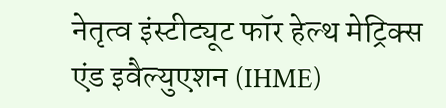नेतृत्व इंस्टीट्यूट फॉर हेल्थ मेट्रिक्स एंड इवैल्युएशन (IHME)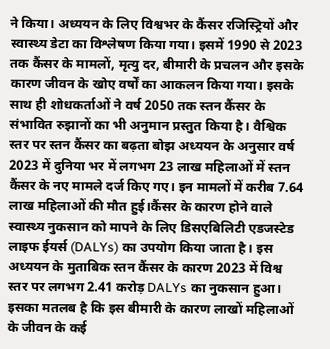ने किया। अध्ययन के लिए विश्वभर के कैंसर रजिस्ट्रियों और स्वास्थ्य डेटा का विश्लेषण किया गया। इसमें 1990 से 2023 तक कैंसर के मामलों, मृत्यु दर, बीमारी के प्रचलन और इसके कारण जीवन के खोए वर्षों का आकलन किया गया। इसके साथ ही शोधकर्ताओं ने वर्ष 2050 तक स्तन कैंसर के संभावित रुझानों का भी अनुमान प्रस्तुत किया है। वैश्विक स्तर पर स्तन कैंसर का बढ़ता बोझ अध्ययन के अनुसार वर्ष 2023 में दुनिया भर में लगभग 23 लाख महिलाओं में स्तन कैंसर के नए मामले दर्ज किए गए। इन मामलों में करीब 7.64 लाख महिलाओं की मौत हुई।कैंसर के कारण होने वाले स्वास्थ्य नुकसान को मापने के लिए डिसएबिलिटी एडजस्टेड लाइफ ईयर्स (DALYs) का उपयोग किया जाता है। इस अध्ययन के मुताबिक स्तन कैंसर के कारण 2023 में विश्व स्तर पर लगभग 2.41 करोड़ DALYs का नुकसान हुआ। इसका मतलब है कि इस बीमारी के कारण लाखों महिलाओं के जीवन के कई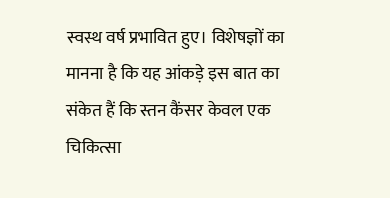स्वस्थ वर्ष प्रभावित हुए। विशेषज्ञों का मानना है कि यह आंकड़े इस बात का संकेत हैं कि स्तन कैंसर केवल एक चिकित्सा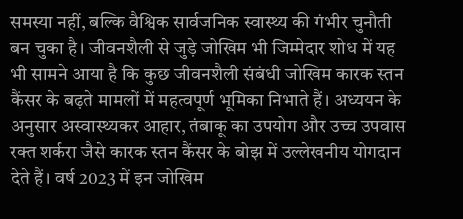समस्या नहीं, बल्कि वैश्विक सार्वजनिक स्वास्थ्य की गंभीर चुनौती बन चुका है। जीवनशैली से जुड़े जोखिम भी जिम्मेदार शोध में यह भी सामने आया है कि कुछ जीवनशैली संबंधी जोखिम कारक स्तन कैंसर के बढ़ते मामलों में महत्वपूर्ण भूमिका निभाते हैं। अध्ययन के अनुसार अस्वास्थ्यकर आहार, तंबाकू का उपयोग और उच्च उपवास रक्त शर्करा जैसे कारक स्तन कैंसर के बोझ में उल्लेखनीय योगदान देते हैं। वर्ष 2023 में इन जोखिम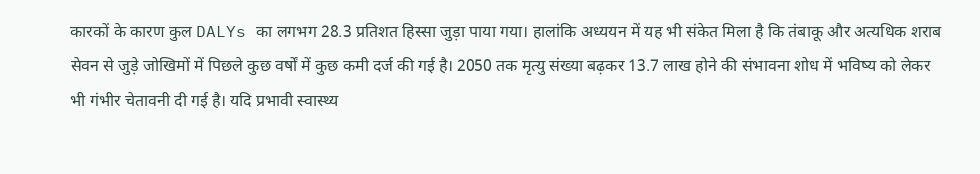कारकों के कारण कुल DALYs का लगभग 28.3 प्रतिशत हिस्सा जुड़ा पाया गया। हालांकि अध्ययन में यह भी संकेत मिला है कि तंबाकू और अत्यधिक शराब सेवन से जुड़े जोखिमों में पिछले कुछ वर्षों में कुछ कमी दर्ज की गई है। 2050 तक मृत्यु संख्या बढ़कर 13.7 लाख होने की संभावना शोध में भविष्य को लेकर भी गंभीर चेतावनी दी गई है। यदि प्रभावी स्वास्थ्य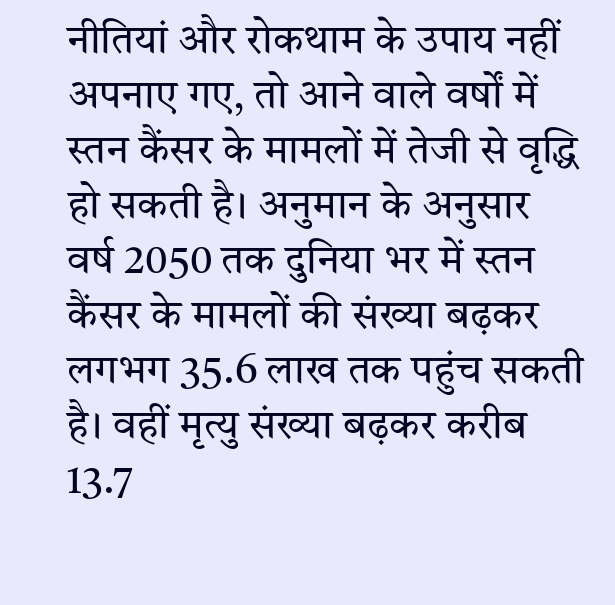नीतियां और रोकथाम के उपाय नहीं अपनाए गए, तो आने वाले वर्षों में स्तन कैंसर के मामलों में तेजी से वृद्धि हो सकती है। अनुमान के अनुसार वर्ष 2050 तक दुनिया भर में स्तन कैंसर के मामलों की संख्या बढ़कर लगभग 35.6 लाख तक पहुंच सकती है। वहीं मृत्यु संख्या बढ़कर करीब 13.7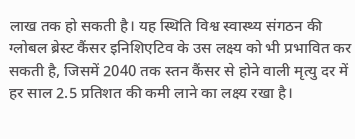लाख तक हो सकती है। यह स्थिति विश्व स्वास्थ्य संगठन की ग्लोबल ब्रेस्ट कैंसर इनिशिएटिव के उस लक्ष्य को भी प्रभावित कर सकती है, जिसमें 2040 तक स्तन कैंसर से होने वाली मृत्यु दर में हर साल 2.5 प्रतिशत की कमी लाने का लक्ष्य रखा है।